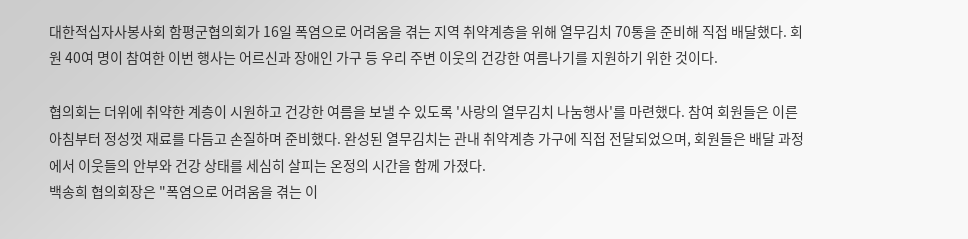대한적십자사봉사회 함평군협의회가 16일 폭염으로 어려움을 겪는 지역 취약계층을 위해 열무김치 70통을 준비해 직접 배달했다. 회원 40여 명이 참여한 이번 행사는 어르신과 장애인 가구 등 우리 주변 이웃의 건강한 여름나기를 지원하기 위한 것이다.

협의회는 더위에 취약한 계층이 시원하고 건강한 여름을 보낼 수 있도록 '사랑의 열무김치 나눔행사'를 마련했다. 참여 회원들은 이른 아침부터 정성껏 재료를 다듬고 손질하며 준비했다. 완성된 열무김치는 관내 취약계층 가구에 직접 전달되었으며, 회원들은 배달 과정에서 이웃들의 안부와 건강 상태를 세심히 살피는 온정의 시간을 함께 가졌다.
백송희 협의회장은 "폭염으로 어려움을 겪는 이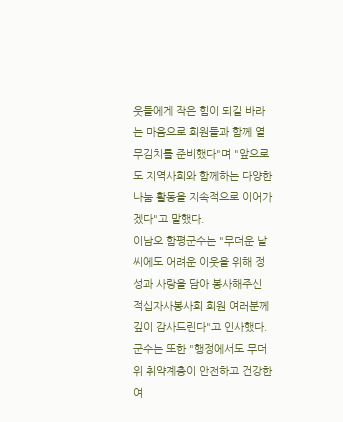웃들에게 작은 힘이 되길 바라는 마음으로 회원들과 함께 열무김치를 준비했다"며 "앞으로도 지역사회와 함께하는 다양한 나눔 활동을 지속적으로 이어가겠다"고 말했다.
이남오 함평군수는 "무더운 날씨에도 어려운 이웃을 위해 정성과 사랑을 담아 봉사해주신 적십자사봉사회 회원 여러분께 깊이 감사드린다"고 인사했다. 군수는 또한 "행정에서도 무더위 취약계층이 안전하고 건강한 여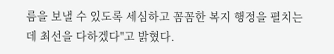름을 보낼 수 있도록 세심하고 꼼꼼한 복지 행정을 펼치는 데 최선을 다하겠다"고 밝혔다.